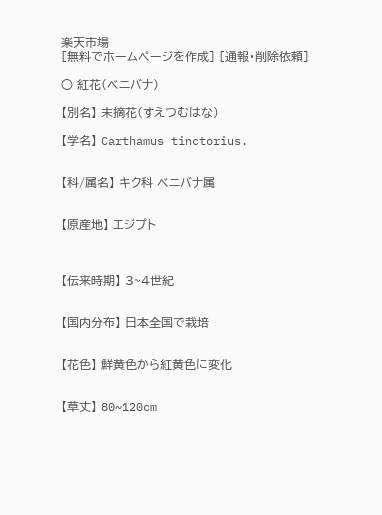楽天市場
[無料でホームページを作成] [通報・削除依頼]

○ 紅花(ベニバナ)

【別名】 末摘花(すえつむはな)

【学名】 Carthamus tinctorius.


【科/属名】 キク科 ベニバナ属


【原産地】 エジプト



【伝来時期】 3~4世紀


【国内分布】 日本全国で栽培


【花色】 鮮黄色から紅黄色に変化


【草丈】 80~120cm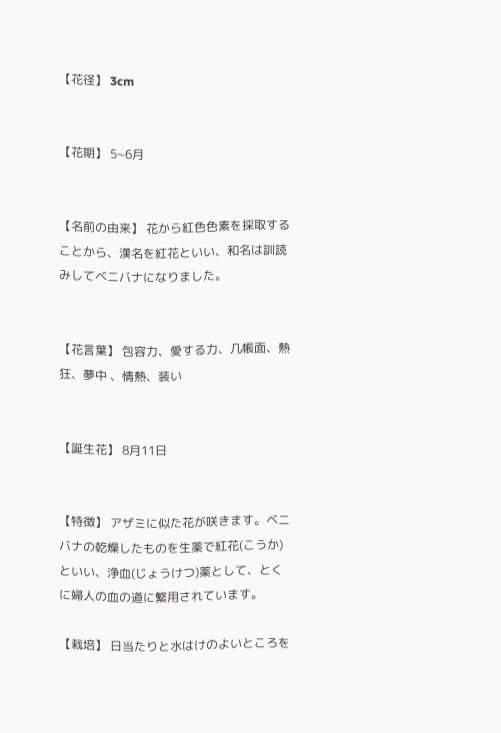【花径】 3cm


【花期】 5~6月


【名前の由来】 花から紅色色素を採取することから、漢名を紅花といい、和名は訓読みしてベニバナになりました。


【花言葉】 包容力、愛する力、几帳面、熱狂、夢中 、情熱、装い


【誕生花】 8月11日


【特徴】 アザミに似た花が咲きます。ベニバナの乾燥したものを生薬で紅花(こうか)といい、浄血(じょうけつ)薬として、とくに婦人の血の道に繁用されています。

【栽培】 日当たりと水はけのよいところを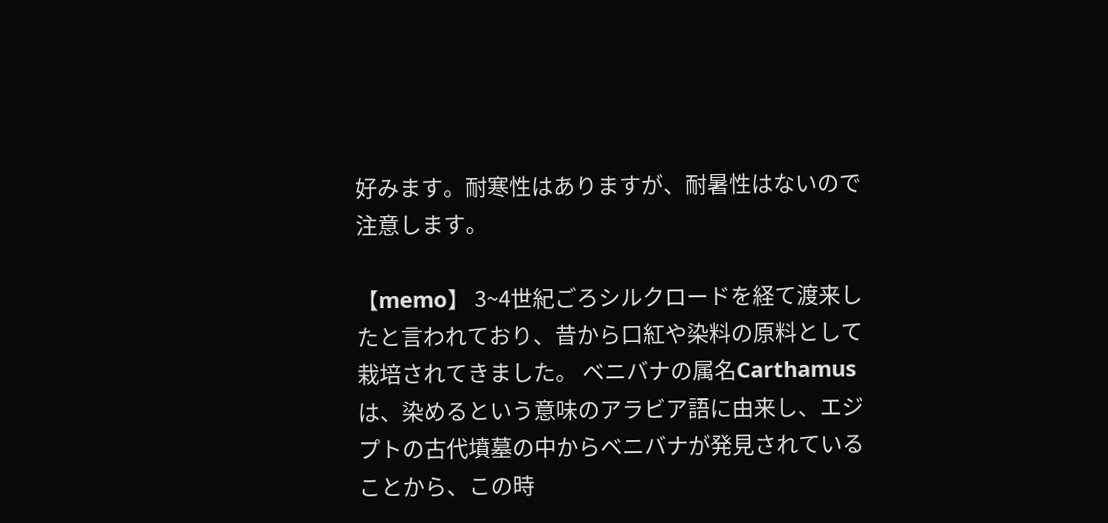好みます。耐寒性はありますが、耐暑性はないので注意します。

【memo】 3~4世紀ごろシルクロードを経て渡来したと言われており、昔から口紅や染料の原料として栽培されてきました。 ベニバナの属名Carthamusは、染めるという意味のアラビア語に由来し、エジプトの古代墳墓の中からベニバナが発見されていることから、この時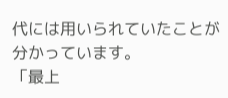代には用いられていたことが分かっています。
「最上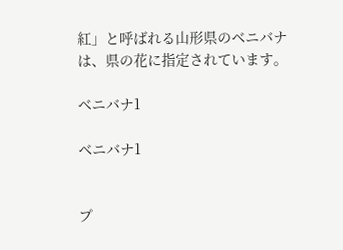紅」と呼ばれる山形県のベニバナは、県の花に指定されています。

ベニバナ1

ベニバナ1


プ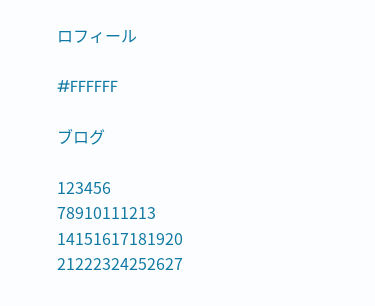ロフィール

#FFFFFF

ブログ

123456
78910111213
14151617181920
21222324252627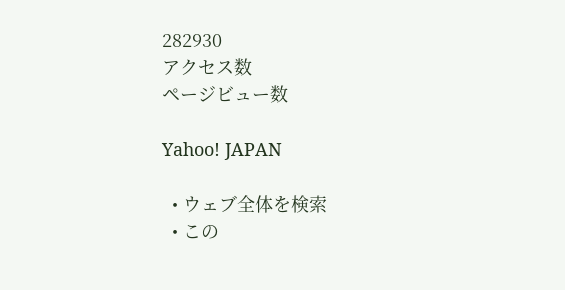282930
アクセス数
ページビュー数

Yahoo! JAPAN

  • ウェブ全体を検索
  • この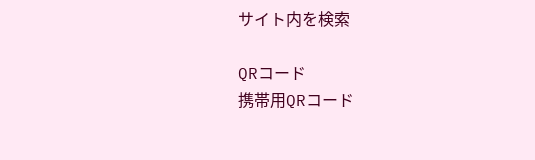サイト内を検索

QRコード
携帯用QRコード